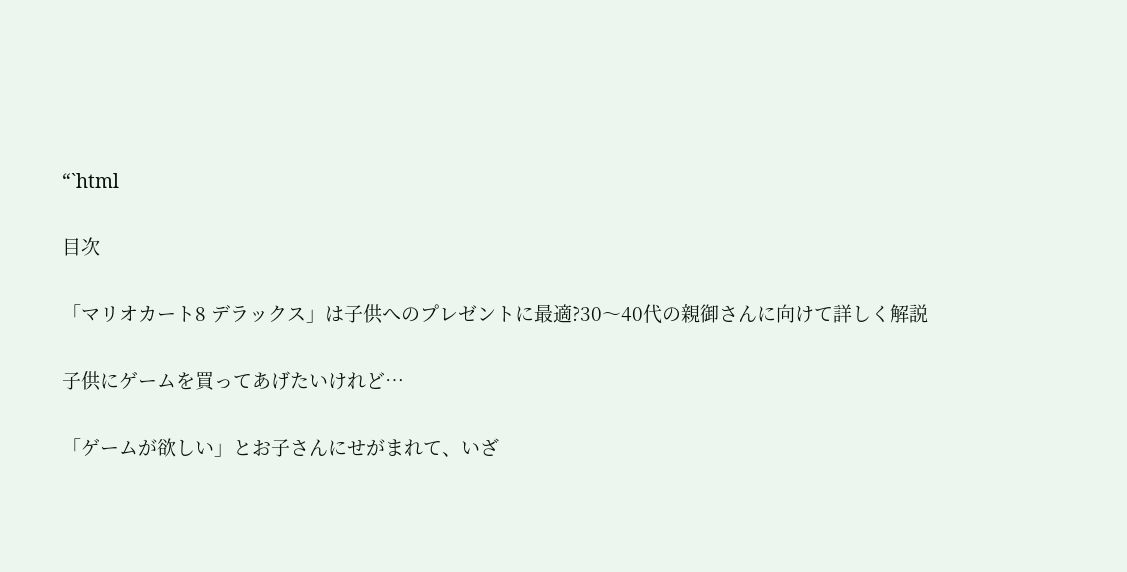“`html

目次

「マリオカート8 デラックス」は子供へのプレゼントに最適?30〜40代の親御さんに向けて詳しく解説

子供にゲームを買ってあげたいけれど…

「ゲームが欲しい」とお子さんにせがまれて、いざ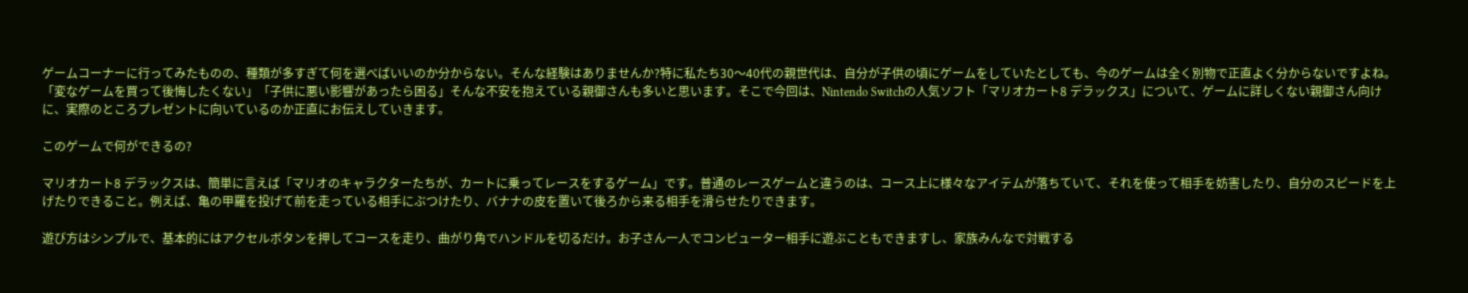ゲームコーナーに行ってみたものの、種類が多すぎて何を選べばいいのか分からない。そんな経験はありませんか?特に私たち30〜40代の親世代は、自分が子供の頃にゲームをしていたとしても、今のゲームは全く別物で正直よく分からないですよね。「変なゲームを買って後悔したくない」「子供に悪い影響があったら困る」そんな不安を抱えている親御さんも多いと思います。そこで今回は、Nintendo Switchの人気ソフト「マリオカート8 デラックス」について、ゲームに詳しくない親御さん向けに、実際のところプレゼントに向いているのか正直にお伝えしていきます。

このゲームで何ができるの?

マリオカート8 デラックスは、簡単に言えば「マリオのキャラクターたちが、カートに乗ってレースをするゲーム」です。普通のレースゲームと違うのは、コース上に様々なアイテムが落ちていて、それを使って相手を妨害したり、自分のスピードを上げたりできること。例えば、亀の甲羅を投げて前を走っている相手にぶつけたり、バナナの皮を置いて後ろから来る相手を滑らせたりできます。

遊び方はシンプルで、基本的にはアクセルボタンを押してコースを走り、曲がり角でハンドルを切るだけ。お子さん一人でコンピューター相手に遊ぶこともできますし、家族みんなで対戦する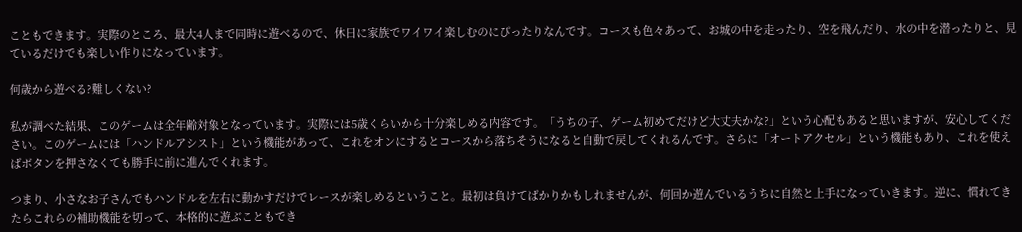こともできます。実際のところ、最大4人まで同時に遊べるので、休日に家族でワイワイ楽しむのにぴったりなんです。コースも色々あって、お城の中を走ったり、空を飛んだり、水の中を潜ったりと、見ているだけでも楽しい作りになっています。

何歳から遊べる?難しくない?

私が調べた結果、このゲームは全年齢対象となっています。実際には5歳くらいから十分楽しめる内容です。「うちの子、ゲーム初めてだけど大丈夫かな?」という心配もあると思いますが、安心してください。このゲームには「ハンドルアシスト」という機能があって、これをオンにするとコースから落ちそうになると自動で戻してくれるんです。さらに「オートアクセル」という機能もあり、これを使えばボタンを押さなくても勝手に前に進んでくれます。

つまり、小さなお子さんでもハンドルを左右に動かすだけでレースが楽しめるということ。最初は負けてばかりかもしれませんが、何回か遊んでいるうちに自然と上手になっていきます。逆に、慣れてきたらこれらの補助機能を切って、本格的に遊ぶこともでき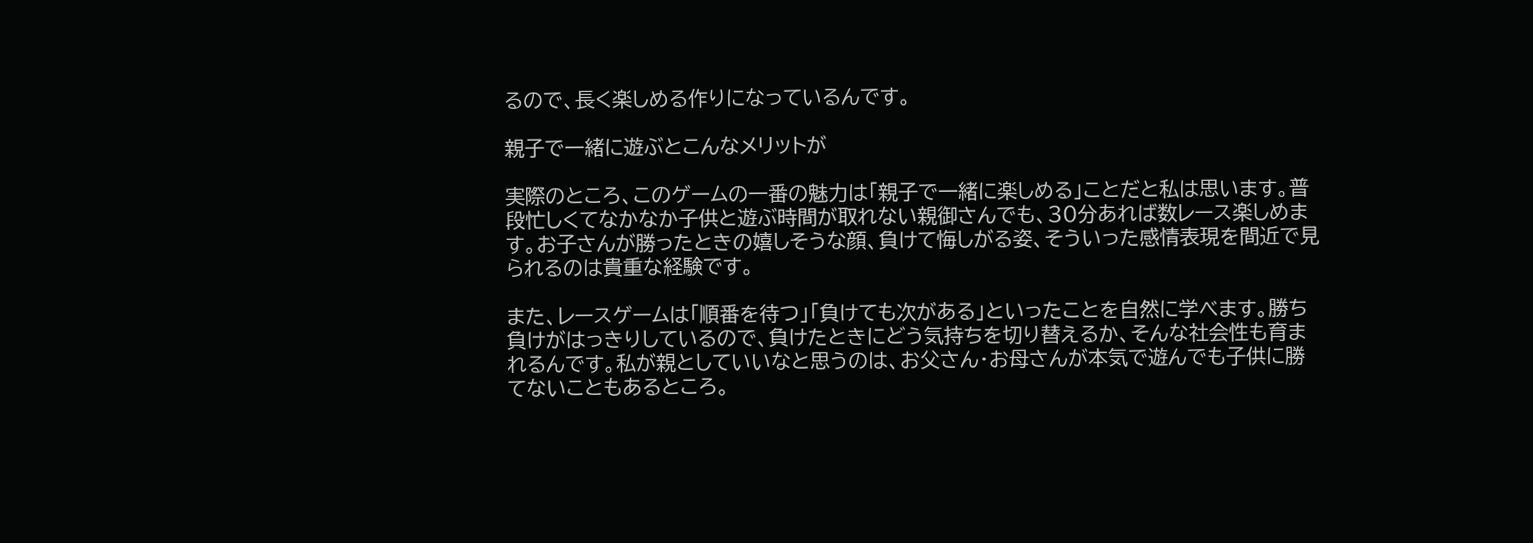るので、長く楽しめる作りになっているんです。

親子で一緒に遊ぶとこんなメリットが

実際のところ、このゲームの一番の魅力は「親子で一緒に楽しめる」ことだと私は思います。普段忙しくてなかなか子供と遊ぶ時間が取れない親御さんでも、30分あれば数レース楽しめます。お子さんが勝ったときの嬉しそうな顔、負けて悔しがる姿、そういった感情表現を間近で見られるのは貴重な経験です。

また、レースゲームは「順番を待つ」「負けても次がある」といったことを自然に学べます。勝ち負けがはっきりしているので、負けたときにどう気持ちを切り替えるか、そんな社会性も育まれるんです。私が親としていいなと思うのは、お父さん・お母さんが本気で遊んでも子供に勝てないこともあるところ。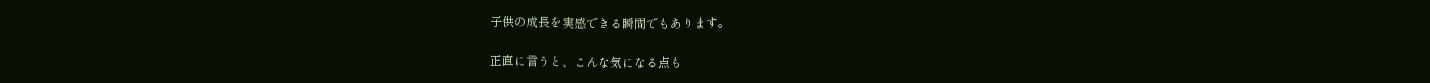子供の成長を実感できる瞬間でもあります。

正直に言うと、こんな気になる点も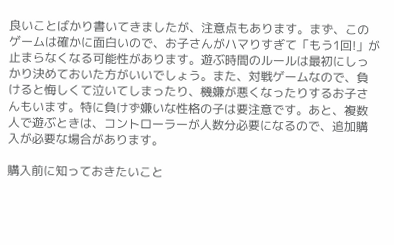良いことばかり書いてきましたが、注意点もあります。まず、このゲームは確かに面白いので、お子さんがハマりすぎて「もう1回!」が止まらなくなる可能性があります。遊ぶ時間のルールは最初にしっかり決めておいた方がいいでしょう。また、対戦ゲームなので、負けると悔しくて泣いてしまったり、機嫌が悪くなったりするお子さんもいます。特に負けず嫌いな性格の子は要注意です。あと、複数人で遊ぶときは、コントローラーが人数分必要になるので、追加購入が必要な場合があります。

購入前に知っておきたいこと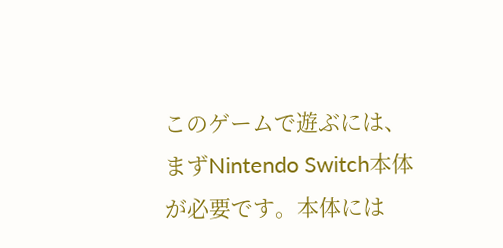このゲームで遊ぶには、まずNintendo Switch本体が必要です。本体には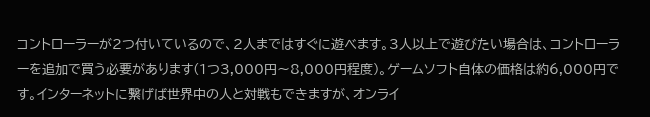コントローラーが2つ付いているので、2人まではすぐに遊べます。3人以上で遊びたい場合は、コントローラーを追加で買う必要があります(1つ3,000円〜8,000円程度)。ゲームソフト自体の価格は約6,000円です。インターネットに繋げば世界中の人と対戦もできますが、オンライ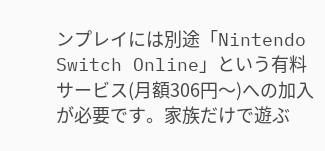ンプレイには別途「Nintendo Switch Online」という有料サービス(月額306円〜)への加入が必要です。家族だけで遊ぶ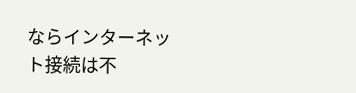ならインターネット接続は不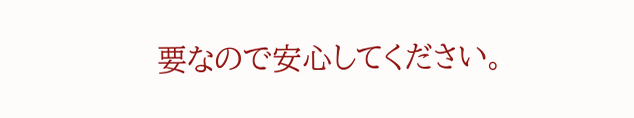要なので安心してください。